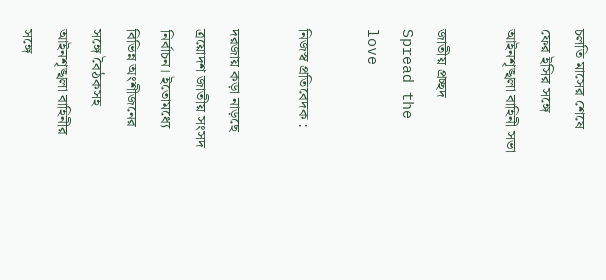চলতি মাসের শেষে ফের ইসির সঙ্গে আইনশৃঙ্খলা বাহিনী সভা

জাতীয় প্রচ্ছদ
Spread the love

নিজস্ব প্রতিবেদক :

দরজায় কড়া নাড়ছে ত্রয়োদশ জাতীয় সংসদ নির্বাচন। ইতোমধ্যে বিভিন্ন অংশীজনের সঙ্গে বৈঠকসহ আইনশৃঙ্খলা বাহিনীর সঙ্গে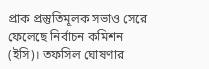প্রাক প্রস্তুতিমূলক সভাও সেরে ফেলেছে নির্বাচন কমিশন (ইসি)। তফসিল ঘোষণার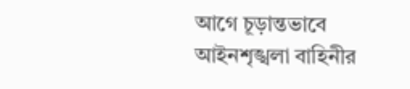আগে চূড়ান্তভাবে আইনশৃঙ্খলা বাহিনীর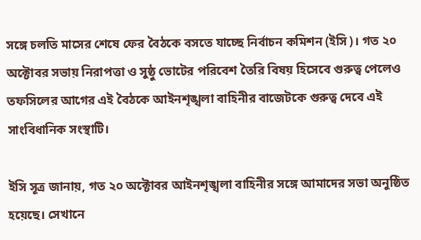সঙ্গে চলতি মাসের শেষে ফের বৈঠকে বসতে যাচ্ছে নির্বাচন কমিশন (ইসি)। গত ২০ অক্টোবর সভায় নিরাপত্তা ও সুষ্ঠু ভোটের পরিবেশ তৈরি বিষয় হিসেবে গুরুত্ব পেলেও তফসিলের আগের এই বৈঠকে আইনশৃঙ্খলা বাহিনীর বাজেটকে গুরুত্ব দেবে এই সাংবিধানিক সংস্থাটি।

ইসি সূত্র জানায়, গত ২০ অক্টোবর আইনশৃঙ্খলা বাহিনীর সঙ্গে আমাদের সভা অনুষ্ঠিত হয়েছে। সেখানে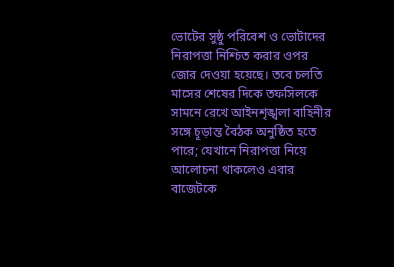ভোটের সুষ্ঠু পরিবেশ ও ভোটাদের নিরাপত্তা নিশ্চিত করার ওপর জোর দেওয়া হয়েছে। তবে চলতি মাসের শেষের দিকে তফসিলকে সামনে রেখে আইনশৃঙ্খলা বাহিনীর সঙ্গে চূড়ান্ত বৈঠক অনুষ্ঠিত হতে পারে; যেখানে নিরাপত্তা নিয়ে আলোচনা থাকলেও এবার বাজেটকে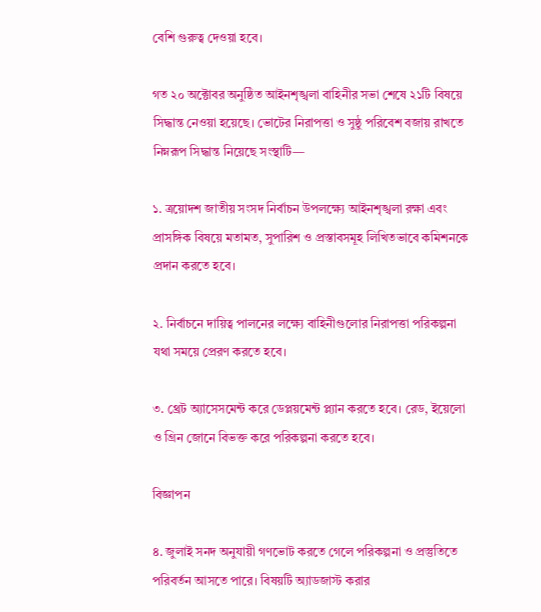বেশি গুরুত্ব দেওয়া হবে।

গত ২০ অক্টোবর অনুষ্ঠিত আইনশৃঙ্খলা বাহিনীর সভা শেষে ২১টি বিষয়ে সিদ্ধান্ত নেওয়া হয়েছে। ভোটের নিরাপত্তা ও সুষ্ঠু পরিবেশ বজায় রাখতে নিম্নরূপ সিদ্ধান্ত নিয়েছে সংস্থাটি—

১. ত্রয়োদশ জাতীয় সংসদ নির্বাচন উপলক্ষ্যে আইনশৃঙ্খলা রক্ষা এবং প্রাসঙ্গিক বিষয়ে মতামত, সুপারিশ ও প্রস্তাবসমূহ লিখিতভাবে কমিশনকে প্রদান করতে হবে।

২. নির্বাচনে দায়িত্ব পালনের লক্ষ্যে বাহিনীগুলোর নিরাপত্তা পরিকল্পনা যথা সময়ে প্রেরণ করতে হবে।

৩. থ্রেট অ্যাসেসমেন্ট করে ডেপ্লয়মেন্ট প্ল্যান করতে হবে। রেড, ইয়েলো ও গ্রিন জোনে বিভক্ত করে পরিকল্পনা করতে হবে।

বিজ্ঞাপন

৪. জুলাই সনদ অনুযায়ী গণভোট করতে গেলে পরিকল্পনা ও প্রস্তুতিতে পরিবর্তন আসতে পারে। বিষয়টি অ্যাডজাস্ট করার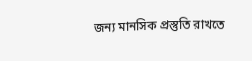জন্য মানসিক প্রস্তুতি রাখতে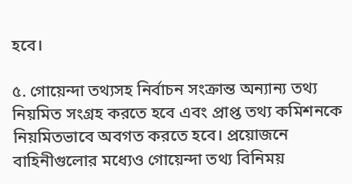হবে।

৫. গোয়েন্দা তথ্যসহ নির্বাচন সংক্রান্ত অন্যান্য তথ্য নিয়মিত সংগ্রহ করতে হবে এবং প্রাপ্ত তথ্য কমিশনকে নিয়মিতভাবে অবগত করতে হবে। প্রয়োজনে বাহিনীগুলোর মধ্যেও গোয়েন্দা তথ্য বিনিময়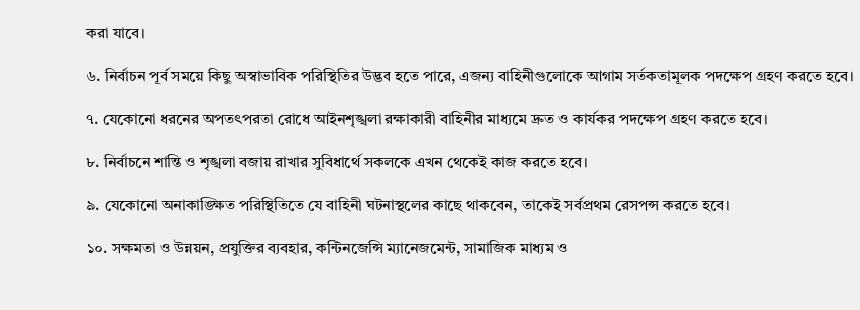করা যাবে।

৬. নির্বাচন পূর্ব সময়ে কিছু অস্বাভাবিক পরিস্থিতির উদ্ভব হতে পারে, এজন্য বাহিনীগুলোকে আগাম সর্তকতামূলক পদক্ষেপ গ্রহণ করতে হবে।

৭. যেকোনো ধরনের অপতৎপরতা রোধে আইনশৃঙ্খলা রক্ষাকারী বাহিনীর মাধ্যমে দ্রুত ও কার্যকর পদক্ষেপ গ্রহণ করতে হবে।

৮. নির্বাচনে শান্তি ও শৃঙ্খলা বজায় রাখার সুবিধার্থে সকলকে এখন থেকেই কাজ করতে হবে।

৯. যেকোনো অনাকাঙ্ক্ষিত পরিস্থিতিতে যে বাহিনী ঘটনাস্থলের কাছে থাকবেন, তাকেই সর্বপ্রথম রেসপন্স করতে হবে।

১০. সক্ষমতা ও উন্নয়ন, প্রযুক্তির ব্যবহার, কন্টিনজেন্সি ম্যানেজমেন্ট, সামাজিক মাধ্যম ও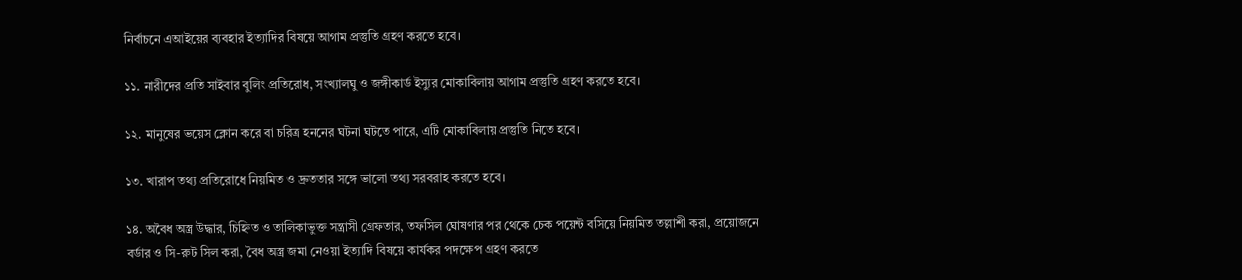নির্বাচনে এআইয়ের ব্যবহার ইত্যাদির বিষয়ে আগাম প্রস্তুতি গ্রহণ করতে হবে।

১১. নারীদের প্রতি সাইবার বুলিং প্রতিরোধ, সংখ্যালঘু ও জঙ্গীকার্ড ইস্যুর মোকাবিলায় আগাম প্রস্তুতি গ্রহণ করতে হবে।

১২. মানুষের ভয়েস ক্লোন করে বা চরিত্র হননের ঘটনা ঘটতে পারে, এটি মোকাবিলায় প্রস্তুতি নিতে হবে।

১৩. খারাপ তথ্য প্রতিরোধে নিয়মিত ও দ্রুততার সঙ্গে ভালো তথ্য সরবরাহ করতে হবে।

১৪. অবৈধ অস্ত্র উদ্ধার, চিহ্নিত ও তালিকাভুক্ত সন্ত্রাসী গ্রেফতার, তফসিল ঘোষণার পর থেকে চেক পয়েন্ট বসিয়ে নিয়মিত তল্লাশী করা, প্রয়োজনে বর্ডার ও সি-রুট সিল করা, বৈধ অস্ত্র জমা নেওয়া ইত্যাদি বিষয়ে কার্যকর পদক্ষেপ গ্রহণ করতে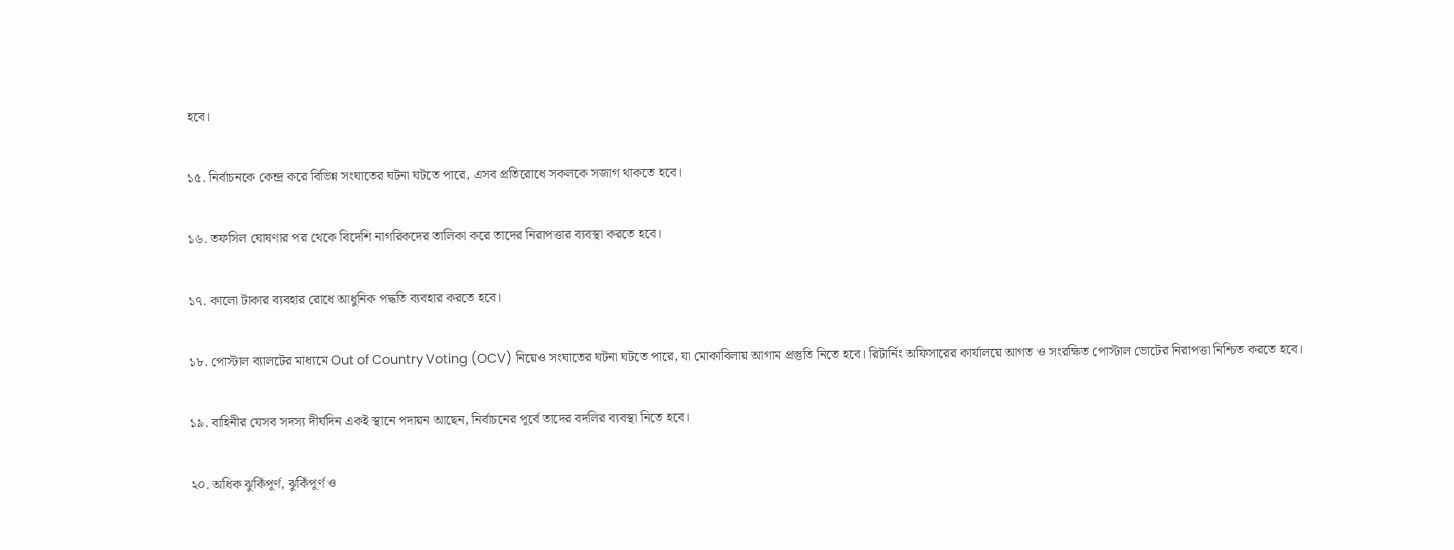হবে।

১৫. নির্বাচনকে কেন্দ্র করে বিভিন্ন সংঘাতের ঘটনা ঘটতে পারে, এসব প্রতিরোধে সকলকে সজাগ থাকতে হবে।

১৬. তফসিল ঘোষণার পর থেকে বিদেশি নাগরিকদের তালিকা করে তাদের নিরাপত্তার ব্যবস্থা করতে হবে।

১৭. কালো টাকার ব্যবহার রোধে আধুনিক পদ্ধতি ব্যবহার করতে হবে।

১৮. পোস্টাল ব্যালটের মাধ্যমে Out of Country Voting (OCV) নিয়েও সংঘাতের ঘটনা ঘটতে পারে, যা মোকাবিলায় আগাম প্রস্তুতি নিতে হবে। রিটার্নিং অফিসারের কার্যালয়ে আগত ও সংরক্ষিত পোস্টাল ভোটের নিরাপত্তা নিশ্চিত করতে হবে।

১৯. বাহিনীর যেসব সদস্য দীর্ঘদিন একই স্থানে পদায়ন আছেন, নির্বাচনের পূর্বে তাদের বদলির ব্যবস্থা নিতে হবে।

২০. অধিক ঝুকিঁপূর্ণ, ঝুকিঁপূর্ণ ও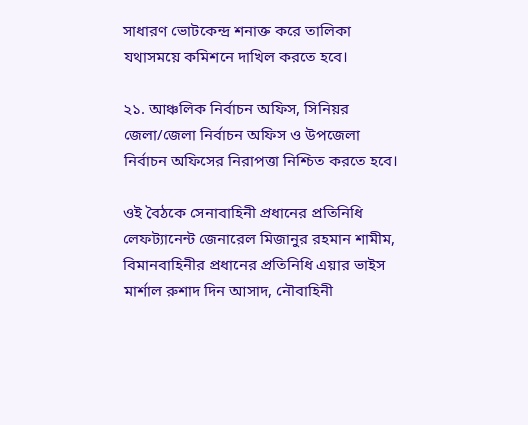সাধারণ ভোটকেন্দ্র শনাক্ত করে তালিকা যথাসময়ে কমিশনে দাখিল করতে হবে।

২১. আঞ্চলিক নির্বাচন অফিস, সিনিয়র জেলা/জেলা নির্বাচন অফিস ও উপজেলা নির্বাচন অফিসের নিরাপত্তা নিশ্চিত করতে হবে।

ওই বৈঠকে সেনাবাহিনী প্রধানের প্রতিনিধি লেফট্যানেন্ট জেনারেল মিজানুর রহমান শামীম, বিমানবাহিনীর প্রধানের প্রতিনিধি এয়ার ভাইস মার্শাল রুশাদ দিন আসাদ, নৌবাহিনী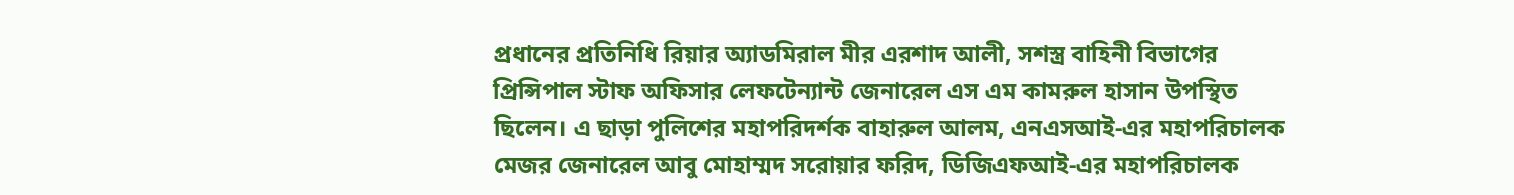প্রধানের প্রতিনিধি রিয়ার অ্যাডমিরাল মীর এরশাদ আলী, সশস্ত্র বাহিনী বিভাগের প্রিন্সিপাল স্টাফ অফিসার লেফটেন্যান্ট জেনারেল এস এম কামরুল হাসান উপস্থিত ছিলেন। এ ছাড়া পুলিশের মহাপরিদর্শক বাহারুল আলম, এনএসআই-এর মহাপরিচালক মেজর জেনারেল আবু মোহাম্মদ সরোয়ার ফরিদ, ডিজিএফআই-এর মহাপরিচালক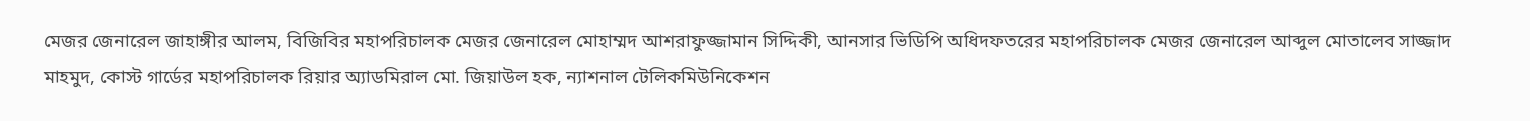মেজর জেনারেল জাহাঙ্গীর আলম, বিজিবির মহাপরিচালক মেজর জেনারেল মোহাম্মদ আশরাফুজ্জামান সিদ্দিকী, আনসার ভিডিপি অধিদফতরের মহাপরিচালক মেজর জেনারেল আব্দুল মোতালেব সাজ্জাদ মাহমুদ, কোস্ট গার্ডের মহাপরিচালক রিয়ার অ্যাডমিরাল মো. জিয়াউল হক, ন্যাশনাল টেলিকমিউনিকেশন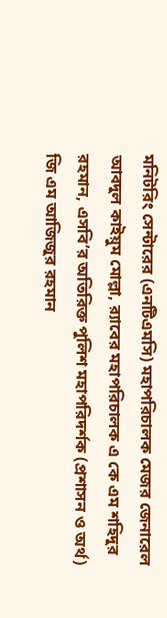মনিটরিং সেন্টারের (এনটিএমসি) মহাপরিচালক মেজর জেনারেল আবদুল কাইয়ুম মোল্লা, র‌্যাবের মহাপরিচালক এ কে এম শহিদুর রহমান, এসবি’র অতিরিক্ত পুলিশ মহাপরিদর্শক (প্রশাসন ও অর্থ) জি এম আজিজুর রহমান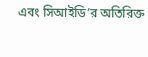এবং সিআইডি’র অতিরিক্ত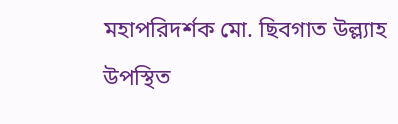মহাপরিদর্শক মো. ছিবগাত উল্ল্যাহ উপস্থিত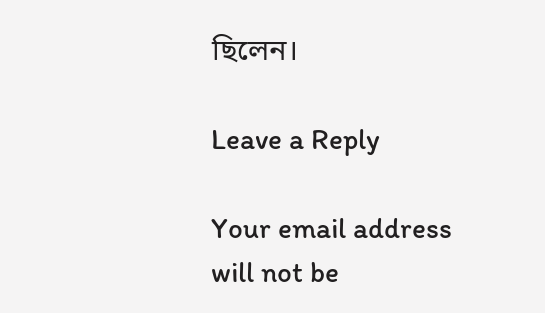ছিলেন।

Leave a Reply

Your email address will not be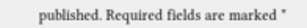published. Required fields are marked *